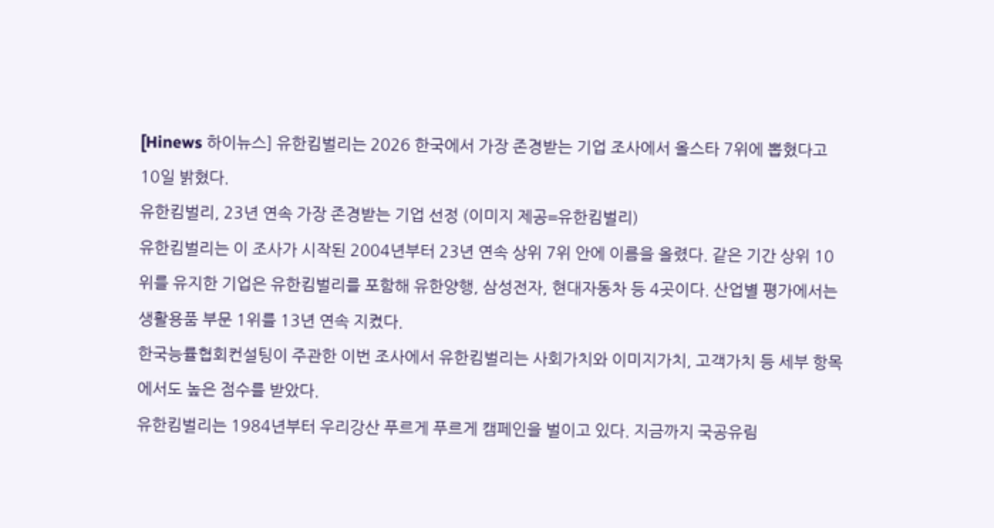[Hinews 하이뉴스] 유한킴벌리는 2026 한국에서 가장 존경받는 기업 조사에서 올스타 7위에 뽑혔다고 10일 밝혔다.
유한킴벌리, 23년 연속 가장 존경받는 기업 선정 (이미지 제공=유한킴벌리)
유한킴벌리는 이 조사가 시작된 2004년부터 23년 연속 상위 7위 안에 이름을 올렸다. 같은 기간 상위 10위를 유지한 기업은 유한킴벌리를 포함해 유한양행, 삼성전자, 현대자동차 등 4곳이다. 산업별 평가에서는 생활용품 부문 1위를 13년 연속 지켰다.
한국능률협회컨설팅이 주관한 이번 조사에서 유한킴벌리는 사회가치와 이미지가치, 고객가치 등 세부 항목에서도 높은 점수를 받았다.
유한킴벌리는 1984년부터 우리강산 푸르게 푸르게 캠페인을 벌이고 있다. 지금까지 국공유림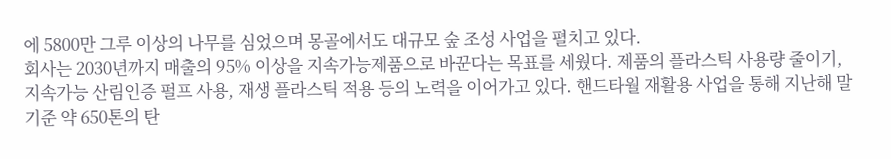에 5800만 그루 이상의 나무를 심었으며 몽골에서도 대규모 숲 조성 사업을 펼치고 있다.
회사는 2030년까지 매출의 95% 이상을 지속가능제품으로 바꾼다는 목표를 세웠다. 제품의 플라스틱 사용량 줄이기, 지속가능 산림인증 펄프 사용, 재생 플라스틱 적용 등의 노력을 이어가고 있다. 핸드타월 재활용 사업을 통해 지난해 말 기준 약 650톤의 탄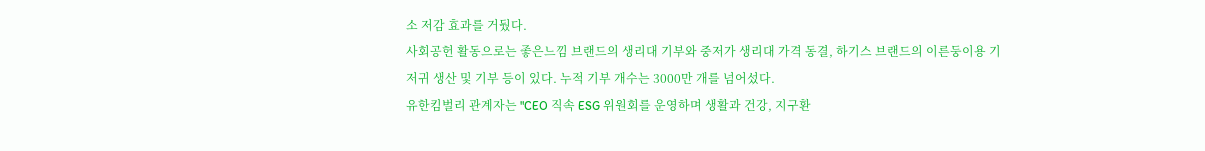소 저감 효과를 거뒀다.
사회공헌 활동으로는 좋은느낌 브랜드의 생리대 기부와 중저가 생리대 가격 동결, 하기스 브랜드의 이른둥이용 기저귀 생산 및 기부 등이 있다. 누적 기부 개수는 3000만 개를 넘어섰다.
유한킴벌리 관계자는 "CEO 직속 ESG 위원회를 운영하며 생활과 건강, 지구환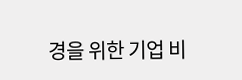경을 위한 기업 비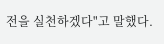전을 실천하겠다"고 말했다.